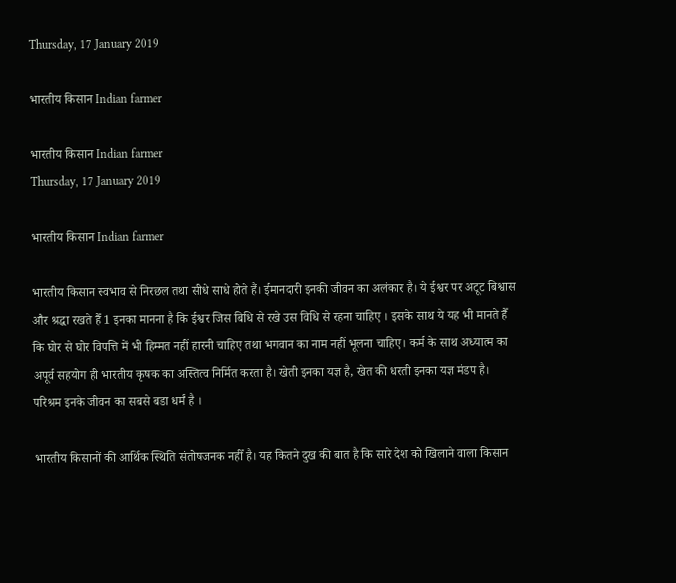Thursday, 17 January 2019

भारतीय किसान Indian farmer

भारतीय किसान Indian farmer
Thursday, 17 January 2019

भारतीय किसान Indian farmer

भारतीय किसान स्वभाव से निरछल तथा सीधे साधे होते हैं। ईमानदारी इनकी जीवन का अलंकार है। ये ईश्वर पर अटूट बिश्वास और श्रद्धा रखते हैँ 1 इनका मानना है कि ईश्वर जिस बिधि से रखे उस विधि से रहना चाहिए । इसके साथ ये यह भी मानते हैँ कि घोर से घोर विपत्ति में भी हिम्मत नहीं हारनी चाहिए तथा भगवान का नाम नहीं भूलना चाहिए। कर्म के साथ अध्यात्म का अपूर्व सहयोग ही भारतीय कृषक का अस्तित्व निर्मित करता है। खेती इनका यज्ञ है, खेत की धरती इनका यज्ञ मंडप है। परिश्रम इनके जीवन का सबसे बडा धर्मं है ।

भारतीय किसानों की आर्थिक स्थिति संतोषजनक नहीँ है। यह कितने दुख की बात है कि सारे देश को खिलाने वाला किसान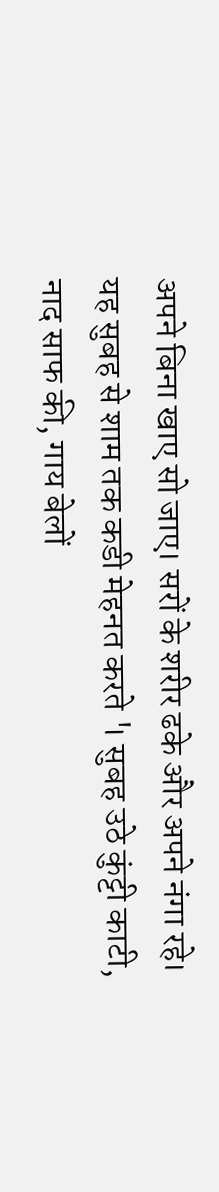अपने बिना खाए सो जाए। सरों के शरीर ढके और अपने नंगा रहे। यह सुबह से शाम तक कडी मेहनत करते '। सुबह उठे कुंट्टी काटी, नाद साफ की, गाय बेलों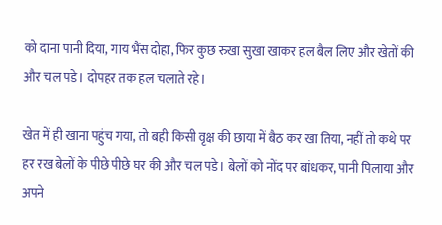को दाना पानी दिया, गाय भैंस दोहा, फिर कुछ रुखा सुखा खाकर हल बैल लिए और खेतों की और चल पडे। दोपहर तक हल चलाते रहे।

खेत में ही खाना पहुंच गया, तो बही किसी वृक्ष की छाया में बैठ कर खा तिया, नहीं तो कथे पर हर रख बेलों के पीछे पीछे घर की और चल पडे। बेलों को नोंद पर बांधकर, पानी पिलाया और अपने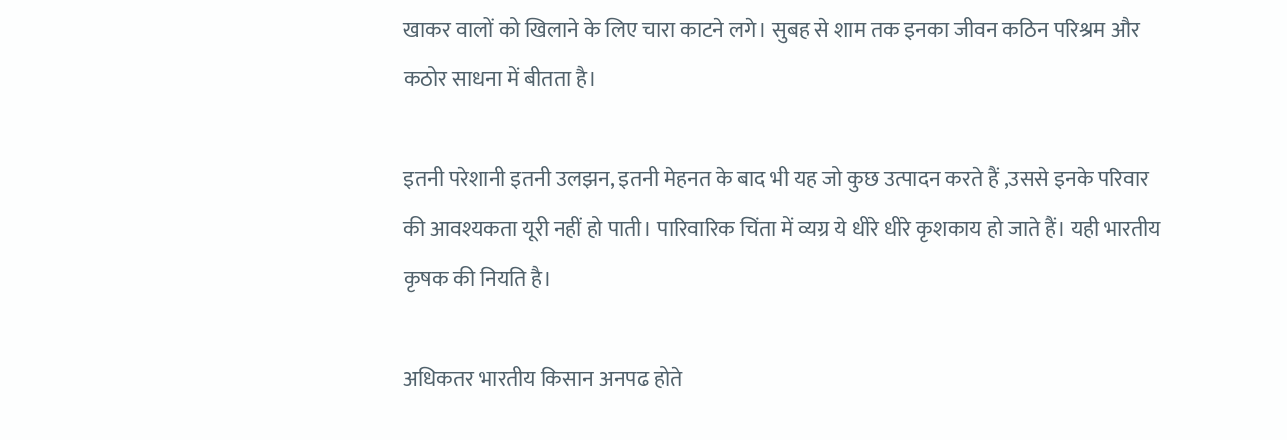खाकर वालों को खिलाने के लिए चारा काटने लगे। सुबह से शाम तक इनका जीवन कठिन परिश्रम और कठोर साधना में बीतता है।

इतनी परेशानी इतनी उलझन, इतनी मेहनत के बाद भी यह जो कुछ उत्पादन करते हैं ,उससे इनके परिवार की आवश्यकता यूरी नहीं हो पाती। पारिवारिक चिंता में व्यग्र ये धीरे धीरे कृशकाय हो जाते हैं। यही भारतीय कृषक की नियति है।

अधिकतर भारतीय किसान अनपढ होते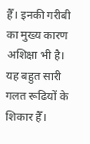हैँ। इनकी गरीबी का मुख्य कारण अशिक्षा भी है। यह बहुत सारी गलत रूढियों के शिकार हैँ।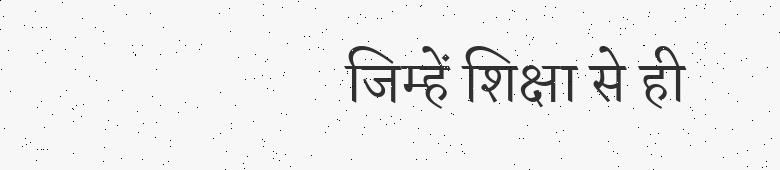जिम्हें शिक्षा से ही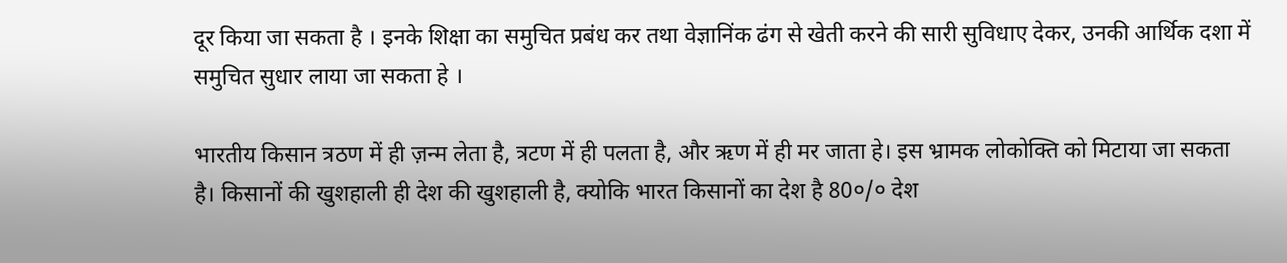दूर किया जा सकता है । इनके शिक्षा का समुचित प्रबंध कर तथा वेज्ञानिंक ढंग से खेती करने की सारी सुविधाए देकर, उनकी आर्थिक दशा में समुचित सुधार लाया जा सकता हे ।

भारतीय किसान त्रठण में ही ज़न्म लेता है, त्रटण में ही पलता है, और ऋण में ही मर जाता हे। इस भ्रामक लोकोक्ति को मिटाया जा सकता है। किसानों की खुशहाली ही देश की खुशहाली है, क्योकि भारत किसानों का देश है 80०/० देश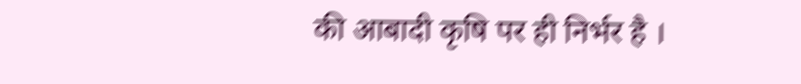की आबादी कृषि पर ही निर्भर है ।